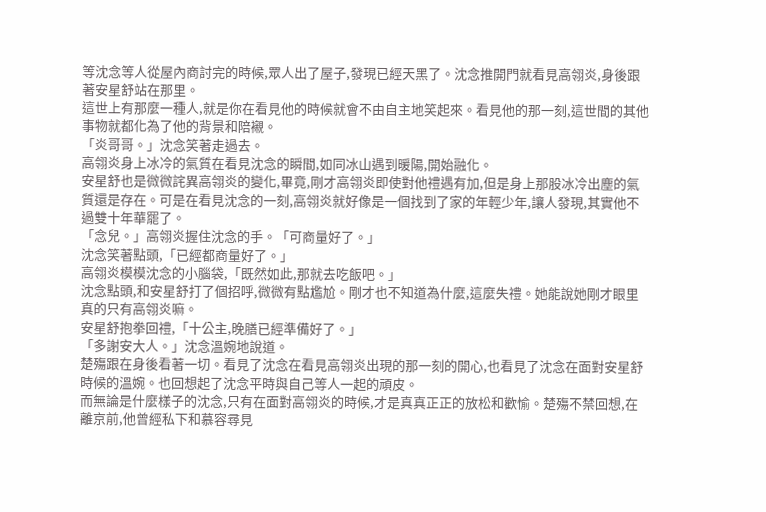等沈念等人從屋內商討完的時候,眾人出了屋子,發現已經天黑了。沈念推開門就看見高翎炎,身後跟著安星舒站在那里。
這世上有那麼一種人,就是你在看見他的時候就會不由自主地笑起來。看見他的那一刻,這世間的其他事物就都化為了他的背景和陪襯。
「炎哥哥。」沈念笑著走過去。
高翎炎身上冰冷的氣質在看見沈念的瞬間,如同冰山遇到暖陽,開始融化。
安星舒也是微微詫異高翎炎的變化,畢竟,剛才高翎炎即使對他禮遇有加,但是身上那股冰冷出塵的氣質還是存在。可是在看見沈念的一刻,高翎炎就好像是一個找到了家的年輕少年,讓人發現,其實他不過雙十年華罷了。
「念兒。」高翎炎握住沈念的手。「可商量好了。」
沈念笑著點頭,「已經都商量好了。」
高翎炎模模沈念的小腦袋,「既然如此,那就去吃飯吧。」
沈念點頭,和安星舒打了個招呼,微微有點尷尬。剛才也不知道為什麼,這麼失禮。她能說她剛才眼里真的只有高翎炎嘛。
安星舒抱拳回禮,「十公主,晚膳已經準備好了。」
「多謝安大人。」沈念溫婉地說道。
楚殤跟在身後看著一切。看見了沈念在看見高翎炎出現的那一刻的開心,也看見了沈念在面對安星舒時候的溫婉。也回想起了沈念平時與自己等人一起的頑皮。
而無論是什麼樣子的沈念,只有在面對高翎炎的時候,才是真真正正的放松和歡愉。楚殤不禁回想,在離京前,他曾經私下和慕容尋見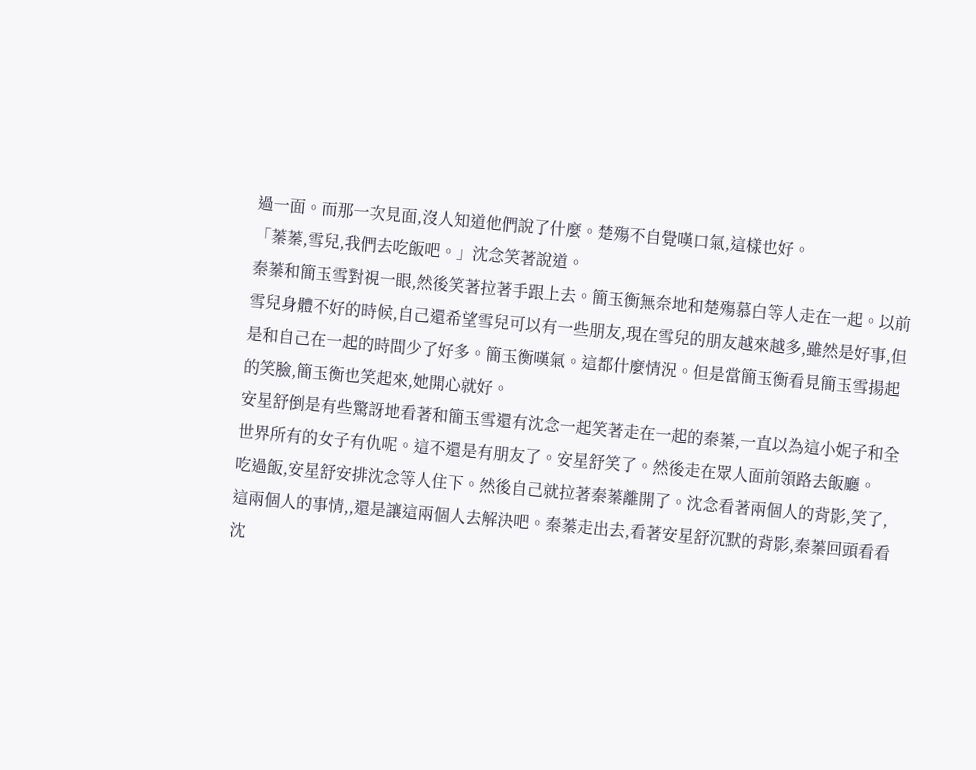過一面。而那一次見面,沒人知道他們說了什麼。楚殤不自覺嘆口氣,這樣也好。
「蓁蓁,雪兒,我們去吃飯吧。」沈念笑著說道。
秦蓁和簡玉雪對視一眼,然後笑著拉著手跟上去。簡玉衡無奈地和楚殤慕白等人走在一起。以前雪兒身體不好的時候,自己還希望雪兒可以有一些朋友,現在雪兒的朋友越來越多,雖然是好事,但是和自己在一起的時間少了好多。簡玉衡嘆氣。這都什麼情況。但是當簡玉衡看見簡玉雪揚起的笑臉,簡玉衡也笑起來,她開心就好。
安星舒倒是有些驚訝地看著和簡玉雪還有沈念一起笑著走在一起的秦蓁,一直以為這小妮子和全世界所有的女子有仇呢。這不還是有朋友了。安星舒笑了。然後走在眾人面前領路去飯廳。
吃過飯,安星舒安排沈念等人住下。然後自己就拉著秦蓁離開了。沈念看著兩個人的背影,笑了,這兩個人的事情,,還是讓這兩個人去解決吧。秦蓁走出去,看著安星舒沉默的背影,秦蓁回頭看看沈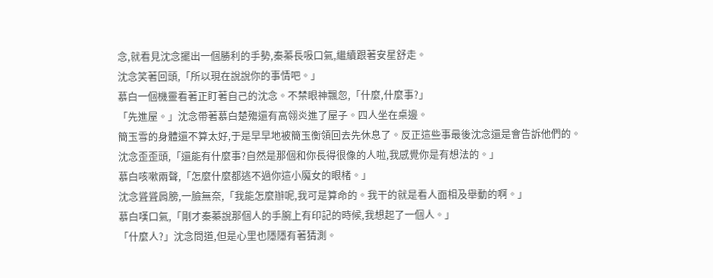念,就看見沈念擺出一個勝利的手勢,秦蓁長吸口氣,繼續跟著安星舒走。
沈念笑著回頭,「所以現在說說你的事情吧。」
慕白一個機靈看著正盯著自己的沈念。不禁眼神飄忽,「什麼,什麼事?」
「先進屋。」沈念帶著慕白楚殤還有高翎炎進了屋子。四人坐在桌邊。
簡玉雪的身體還不算太好,于是早早地被簡玉衡領回去先休息了。反正這些事最後沈念還是會告訴他們的。
沈念歪歪頭,「還能有什麼事?自然是那個和你長得很像的人啦,我感覺你是有想法的。」
慕白咳嗽兩聲,「怎麼什麼都逃不過你這小魔女的眼楮。」
沈念聳聳肩膀,一臉無奈,「我能怎麼辦呢,我可是算命的。我干的就是看人面相及舉動的啊。」
慕白嘆口氣,「剛才秦蓁說那個人的手腕上有印記的時候,我想起了一個人。」
「什麼人?」沈念問道,但是心里也隱隱有著猜測。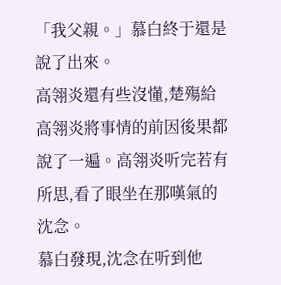「我父親。」慕白終于還是說了出來。
高翎炎還有些沒懂,楚殤給高翎炎將事情的前因後果都說了一遍。高翎炎听完若有所思,看了眼坐在那嘆氣的沈念。
慕白發現,沈念在听到他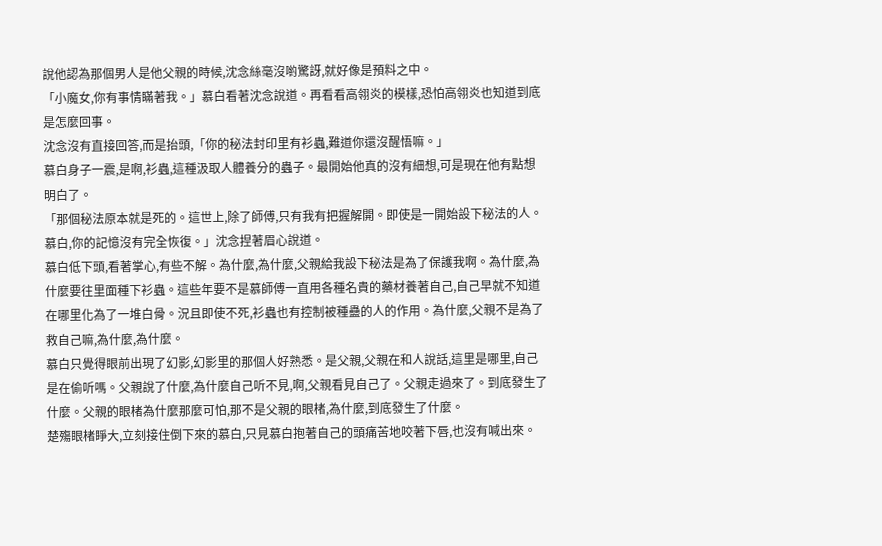說他認為那個男人是他父親的時候,沈念絲毫沒喲驚訝,就好像是預料之中。
「小魔女,你有事情瞞著我。」慕白看著沈念說道。再看看高翎炎的模樣,恐怕高翎炎也知道到底是怎麼回事。
沈念沒有直接回答,而是抬頭,「你的秘法封印里有衫蟲,難道你還沒醒悟嘛。」
慕白身子一震,是啊,衫蟲,這種汲取人體養分的蟲子。最開始他真的沒有細想,可是現在他有點想明白了。
「那個秘法原本就是死的。這世上,除了師傅,只有我有把握解開。即使是一開始設下秘法的人。慕白,你的記憶沒有完全恢復。」沈念捏著眉心說道。
慕白低下頭,看著掌心,有些不解。為什麼,為什麼,父親給我設下秘法是為了保護我啊。為什麼,為什麼要往里面種下衫蟲。這些年要不是慕師傅一直用各種名貴的藥材養著自己,自己早就不知道在哪里化為了一堆白骨。況且即使不死,衫蟲也有控制被種蠱的人的作用。為什麼,父親不是為了救自己嘛,為什麼,為什麼。
慕白只覺得眼前出現了幻影,幻影里的那個人好熟悉。是父親,父親在和人說話,這里是哪里,自己是在偷听嗎。父親說了什麼,為什麼自己听不見,啊,父親看見自己了。父親走過來了。到底發生了什麼。父親的眼楮為什麼那麼可怕,那不是父親的眼楮,為什麼,到底發生了什麼。
楚殤眼楮睜大,立刻接住倒下來的慕白,只見慕白抱著自己的頭痛苦地咬著下唇,也沒有喊出來。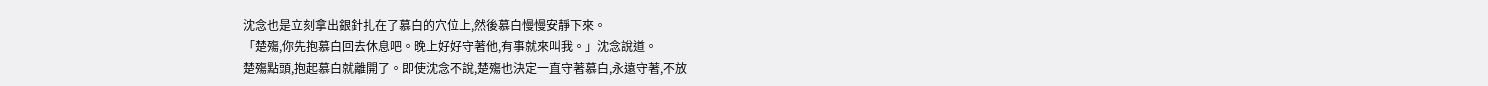沈念也是立刻拿出銀針扎在了慕白的穴位上,然後慕白慢慢安靜下來。
「楚殤,你先抱慕白回去休息吧。晚上好好守著他,有事就來叫我。」沈念說道。
楚殤點頭,抱起慕白就離開了。即使沈念不說,楚殤也決定一直守著慕白,永遠守著,不放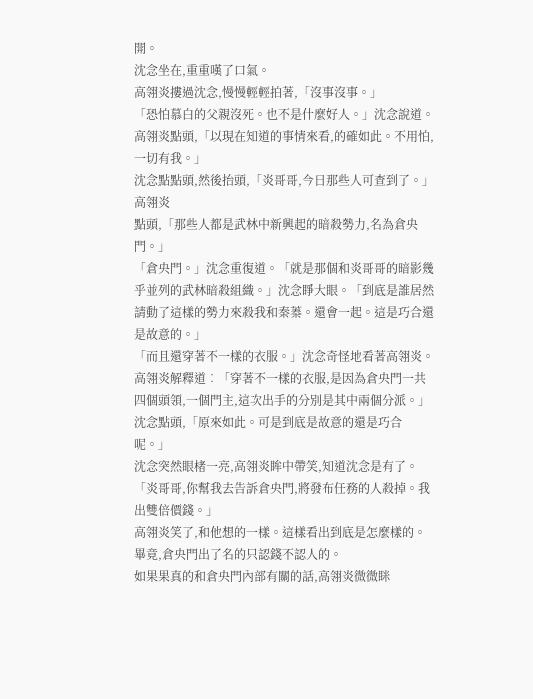開。
沈念坐在,重重嘆了口氣。
高翎炎摟過沈念,慢慢輕輕拍著,「沒事沒事。」
「恐怕慕白的父親沒死。也不是什麼好人。」沈念說道。
高翎炎點頭,「以現在知道的事情來看,的確如此。不用怕,一切有我。」
沈念點點頭,然後抬頭,「炎哥哥,今日那些人可查到了。」
高翎炎
點頭,「那些人都是武林中新興起的暗殺勢力,名為倉央門。」
「倉央門。」沈念重復道。「就是那個和炎哥哥的暗影幾乎並列的武林暗殺組織。」沈念睜大眼。「到底是誰居然請動了這樣的勢力來殺我和秦蓁。還會一起。這是巧合還是故意的。」
「而且還穿著不一樣的衣服。」沈念奇怪地看著高翎炎。
高翎炎解釋道︰「穿著不一樣的衣服,是因為倉央門一共四個頭領,一個門主,這次出手的分別是其中兩個分派。」
沈念點頭,「原來如此。可是到底是故意的還是巧合呢。」
沈念突然眼楮一亮,高翎炎眸中帶笑,知道沈念是有了。
「炎哥哥,你幫我去告訴倉央門,將發布任務的人殺掉。我出雙倍價錢。」
高翎炎笑了,和他想的一樣。這樣看出到底是怎麼樣的。畢竟,倉央門出了名的只認錢不認人的。
如果果真的和倉央門內部有關的話,高翎炎微微眯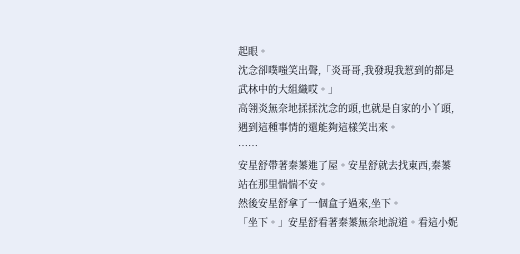起眼。
沈念卻噗嗤笑出聲,「炎哥哥,我發現我惹到的都是武林中的大組織哎。」
高翎炎無奈地揉揉沈念的頭,也就是自家的小丫頭,遇到這種事情的還能夠這樣笑出來。
……
安星舒帶著秦蓁進了屋。安星舒就去找東西,秦蓁站在那里惴惴不安。
然後安星舒拿了一個盒子過來,坐下。
「坐下。」安星舒看著秦蓁無奈地說道。看這小妮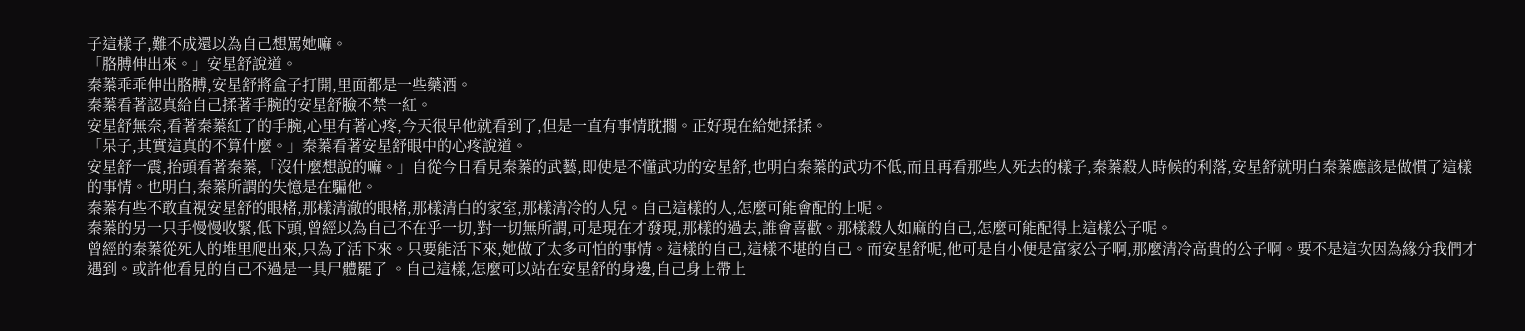子這樣子,難不成還以為自己想罵她嘛。
「胳膊伸出來。」安星舒說道。
秦蓁乖乖伸出胳膊,安星舒將盒子打開,里面都是一些藥酒。
秦蓁看著認真給自己揉著手腕的安星舒臉不禁一紅。
安星舒無奈,看著秦蓁紅了的手腕,心里有著心疼,今天很早他就看到了,但是一直有事情耽擱。正好現在給她揉揉。
「呆子,其實這真的不算什麼。」秦蓁看著安星舒眼中的心疼說道。
安星舒一震,抬頭看著秦蓁,「沒什麼想說的嘛。」自從今日看見秦蓁的武藝,即使是不懂武功的安星舒,也明白秦蓁的武功不低,而且再看那些人死去的樣子,秦蓁殺人時候的利落,安星舒就明白秦蓁應該是做慣了這樣的事情。也明白,秦蓁所謂的失憶是在騙他。
秦蓁有些不敢直視安星舒的眼楮,那樣清澈的眼楮,那樣清白的家室,那樣清冷的人兒。自己這樣的人,怎麼可能會配的上呢。
秦蓁的另一只手慢慢收緊,低下頭,曾經以為自己不在乎一切,對一切無所謂,可是現在才發現,那樣的過去,誰會喜歡。那樣殺人如麻的自己,怎麼可能配得上這樣公子呢。
曾經的秦蓁從死人的堆里爬出來,只為了活下來。只要能活下來,她做了太多可怕的事情。這樣的自己,這樣不堪的自己。而安星舒呢,他可是自小便是富家公子啊,那麼清冷高貴的公子啊。要不是這次因為緣分我們才遇到。或許他看見的自己不過是一具尸體罷了 。自己這樣,怎麼可以站在安星舒的身邊,自己身上帶上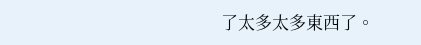了太多太多東西了。